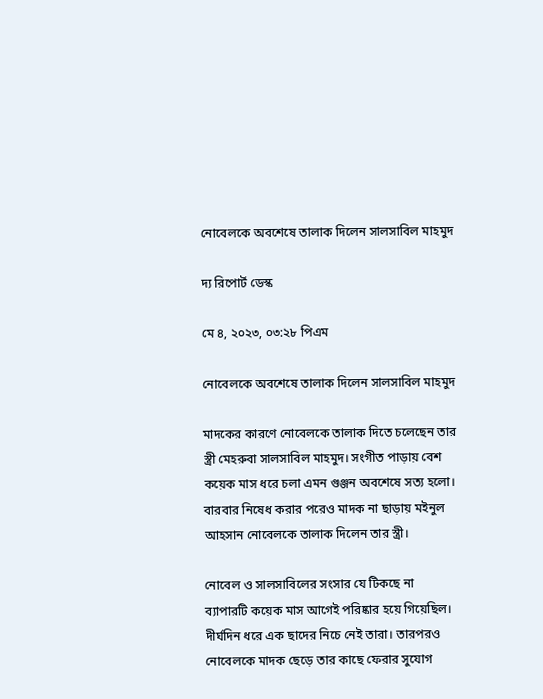নোবেলকে অবশেষে তালাক দিলেন সালসাবিল মাহমুদ

দ্য রিপোর্ট ডেস্ক

মে ৪, ২০২৩, ০৩:২৮ পিএম

নোবেলকে অবশেষে তালাক দিলেন সালসাবিল মাহমুদ

মাদকের কারণে নোবেলকে তালাক দিতে চলেছেন তার স্ত্রী মেহরুবা সালসাবিল মাহমুদ। সংগীত পাড়ায় বেশ কয়েক মাস ধরে চলা এমন গুঞ্জন অবশেষে সত্য হলো। বারবার নিষেধ করার পরেও মাদক না ছাড়ায় মইনুল আহসান নোবেলকে তালাক দিলেন তার স্ত্রী।

নোবেল ও সালসাবিলের সংসার যে টিকছে না ব্যাপারটি কয়েক মাস আগেই পরিষ্কার হয়ে গিয়েছিল। দীর্ঘদিন ধরে এক ছাদের নিচে নেই তারা। তারপরও নোবেলকে মাদক ছেড়ে তার কাছে ফেরার সুযোগ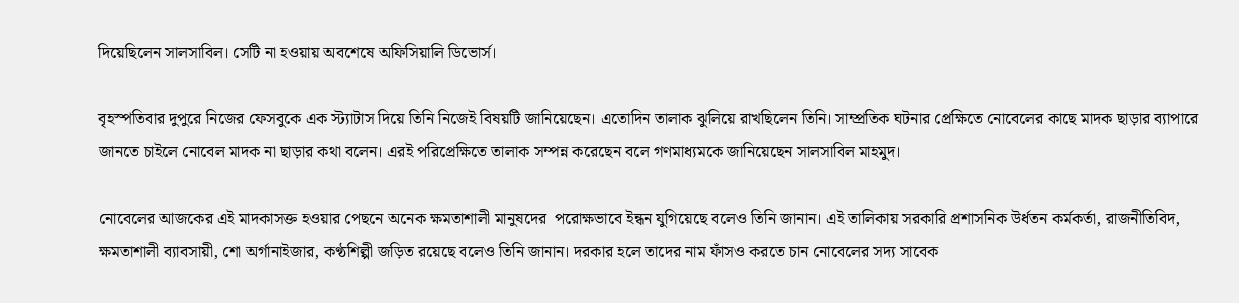দিয়েছিলেন সালসাবিল। সেটি না হওয়ায় অবশেষে অফিসিয়ালি ডিভোর্স।

বৃহস্পতিবার দুপুরে নিজের ফেসবুকে এক স্ট্যাটাস দিয়ে তিনি নিজেই বিষয়টি জানিয়েছেন। এতোদিন তালাক ঝুলিয়ে রাখছিলেন তিনি। সাম্প্রতিক ঘটনার প্রেক্ষিতে নোবেলের কাছে মাদক ছাড়ার ব্যাপারে জানতে চাইলে নোবেল মাদক না ছাড়ার কথা বলেন। এরই পরিপ্রেক্ষিতে তালাক সম্পন্ন করেছেন বলে গণমাধ্যমকে জানিয়েছেন সালসাবিল মাহমুদ।

নোবেলের আজকের এই মাদকাসক্ত হওয়ার পেছনে অনেক ক্ষমতাশালী মানুষদের  পরোক্ষভাবে ইন্ধন যুগিয়েছে বলেও তিনি জানান। এই তালিকায় সরকারি প্রশাসনিক উর্ধতন কর্মকর্তা, রাজনীতিবিদ, ক্ষমতাশালী ব্যাবসায়ী, শো অর্গানাইজার, কণ্ঠশিল্পী জড়িত রয়েছে বলেও তিনি জানান। দরকার হলে তাদের নাম ফাঁসও করতে চান নোবেলের সদ্য সাবেক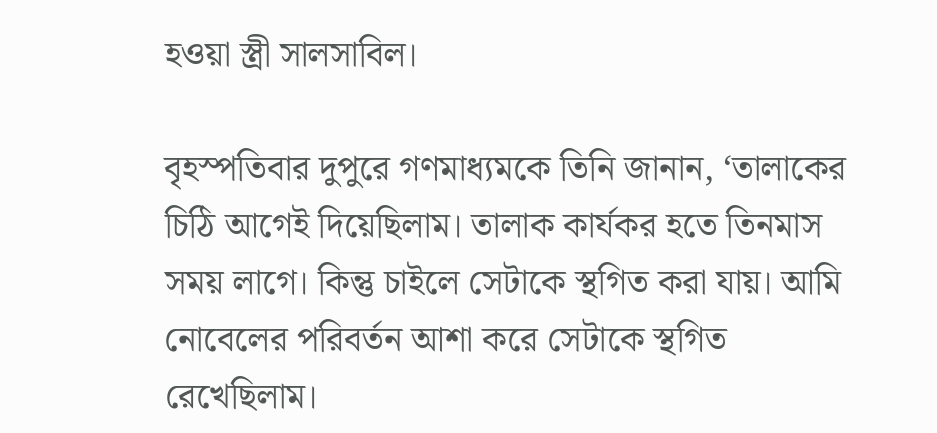হওয়া স্ত্রী সালসাবিল।

বৃহস্পতিবার দুপুরে গণমাধ্যমকে তিনি জানান, ‘তালাকের চিঠি আগেই দিয়েছিলাম। তালাক কার্যকর হতে তিনমাস সময় লাগে। কিন্তু চাইলে সেটাকে স্থগিত করা যায়। আমি নোবেলের পরিবর্তন আশা করে সেটাকে স্থগিত রেখেছিলাম।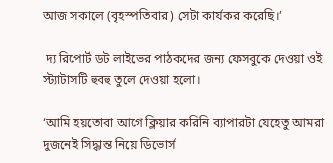আজ সকালে (বৃহস্পতিবার) সেটা কার্যকর করেছি।’

 দ্য রিপোর্ট ডট লাইভের পাঠকদের জন্য ফেসবুকে দেওয়া ওই স্ট্যাটাসটি হুবহু তুলে দেওয়া হলো।

‘আমি হয়তোবা আগে ক্লিয়ার করিনি ব্যাপারটা যেহেতু আমরা দুজনেই সিদ্ধান্ত নিয়ে ডিভোর্স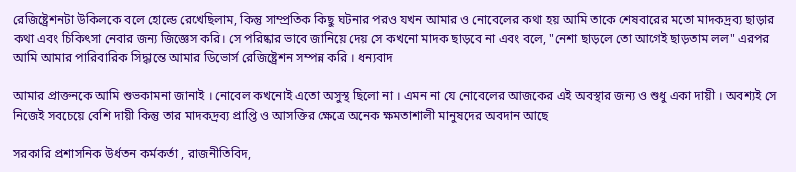রেজিষ্ট্রেশনটা উকিলকে বলে হোল্ডে রেখেছিলাম, কিন্তু সাম্প্রতিক কিছু ঘটনার পরও যখন আমার ও নোবেলের কথা হয় আমি তাকে শেষবারের মতো মাদকদ্রব্য ছাড়ার কথা এবং চিকিৎসা নেবার জন্য জিজ্ঞেস করি। সে পরিষ্কার ভাবে জানিয়ে দেয় সে কখনো মাদক ছাড়বে না এবং বলে, "নেশা ছাড়লে তো আগেই ছাড়তাম লল" এরপর আমি আমার পারিবারিক সিদ্ধান্তে আমার ডিভোর্স রেজিষ্ট্রেশন সম্পন্ন করি । ধন্যবাদ

আমার প্রাক্তনকে আমি শুভকামনা জানাই । নোবেল কখনোই এতো অসুস্থ ছিলো না । এমন না যে নোবেলের আজকের এই অবস্থার জন্য ও শুধু একা দায়ী । অবশ্যই সে নিজেই সবচেয়ে বেশি দায়ী কিন্তু তার মাদকদ্রব্য প্রাপ্তি ও আসক্তির ক্ষেত্রে অনেক ক্ষমতাশালী মানুষদের অবদান আছে

সরকারি প্রশাসনিক উর্ধতন কর্মকর্তা , রাজনীতিবিদ,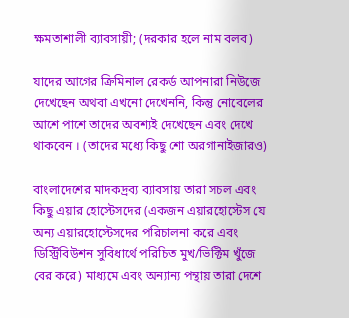ক্ষমতাশালী ব্যাবসায়ী; (দরকার হলে নাম বলব)

যাদের আগের ক্রিমিনাল রেকর্ড আপনারা নিউজে দেখেছেন অথবা এখনো দেখেননি, কিন্তু নোবেলের আশে পাশে তাদের অবশ্যই দেখেছেন এবং দেখে থাকবেন । (তাদের মধ্যে কিছু শো অরগানাইজারও)

বাংলাদেশের মাদকদ্রব্য ব্যাবসায় তারা সচল এবং কিছু এয়ার হোস্টেসদের (একজন এয়ারহোস্টেস যে অন্য এয়ারহোস্টেসদের পরিচালনা করে এবং ডিস্ট্রিবিউশন সুবিধার্থে পরিচিত মুখ/ভিক্টিম খুঁজে বের করে) মাধ্যমে এবং অন্যান্য পন্থায় তারা দেশে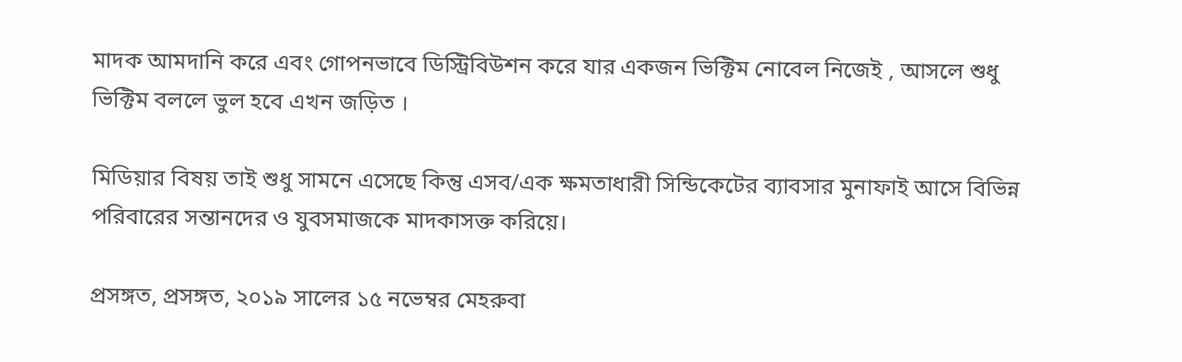মাদক আমদানি করে এবং গোপনভাবে ডিস্ট্রিবিউশন করে যার একজন ভিক্টিম নোবেল নিজেই , আসলে শুধু ভিক্টিম বললে ভুল হবে এখন জড়িত ।

মিডিয়ার বিষয় তাই শুধু সামনে এসেছে কিন্তু এসব/এক ক্ষমতাধারী সিন্ডিকেটের ব্যাবসার মুনাফাই আসে বিভিন্ন পরিবারের সন্তানদের ও যুবসমাজকে মাদকাসক্ত করিয়ে।

প্রসঙ্গত, প্রসঙ্গত, ২০১৯ সালের ১৫ নভেম্বর মেহরুবা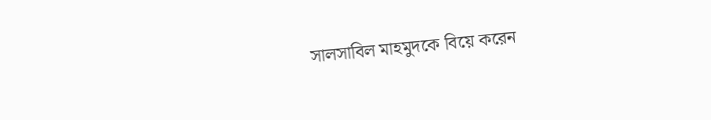সালসাবিল মাহমুদকে বিয়ে করেন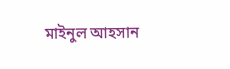মাইনুল আহসান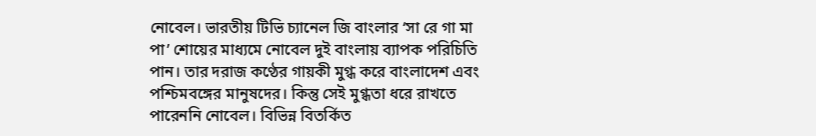নোবেল। ভারতীয় টিভি চ্যানেল জি বাংলার ‘সা রে গা মা পা’ শোয়ের মাধ্যমে নোবেল দুই বাংলায় ব্যাপক পরিচিতি পান। তার দরাজ কণ্ঠের গায়কী মুগ্ধ করে বাংলাদেশ এবং পশ্চিমবঙ্গের মানুষদের। কিন্তু সেই মুগ্ধতা ধরে রাখতে পারেননি নোবেল। বিভিন্ন বিতর্কিত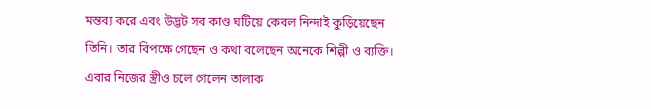মন্তব্য করে এবং উদ্ভট সব কাণ্ড ঘটিয়ে কেবল নিন্দাই কুড়িয়েছেন তিনি। তার বিপক্ষে গেছেন ও কথা বলেছেন অনেকে শিল্পী ও ব্যক্তি। এবার নিজের স্ত্রীও চলে গেলেন তালাক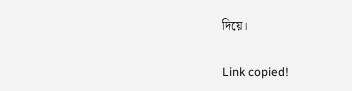দিয়ে।

Link copied!